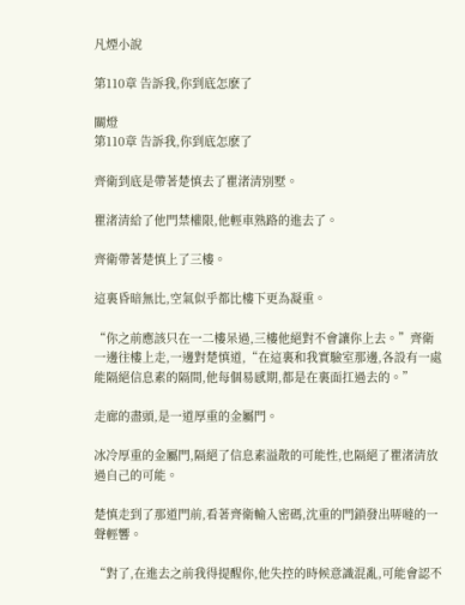凡煙小說

第110章 告訴我,你到底怎麽了

關燈
第110章 告訴我,你到底怎麽了

齊衛到底是帶著楚慎去了瞿渚清別墅。

瞿渚清給了他門禁權限,他輕車熟路的進去了。

齊衛帶著楚慎上了三樓。

這裏昏暗無比,空氣似乎都比樓下更為凝重。

“你之前應該只在一二樓呆過,三樓他絕對不會讓你上去。”齊衛一邊往樓上走,一邊對楚慎道,“在這裏和我實驗室那邊,各設有一處能隔絕信息素的隔間,他每個易感期,都是在裏面扛過去的。”

走廊的盡頭,是一道厚重的金屬門。

冰冷厚重的金屬門,隔絕了信息素溢散的可能性,也隔絕了瞿渚清放過自己的可能。

楚慎走到了那道門前,看著齊衛輸入密碼,沈重的門鎖發出哢噠的一聲輕響。

“對了,在進去之前我得提醒你,他失控的時候意識混亂,可能會認不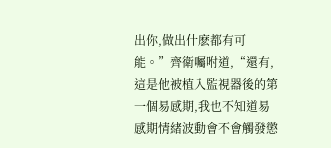出你,做出什麽都有可能。”齊衛囑咐道,“還有,這是他被植入監視器後的第一個易感期,我也不知道易感期情緒波動會不會觸發懲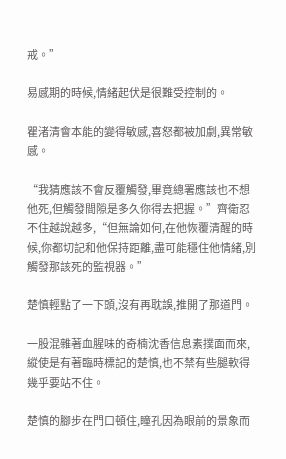戒。”

易感期的時候,情緒起伏是很難受控制的。

瞿渚清會本能的變得敏感,喜怒都被加劇,異常敏感。

“我猜應該不會反覆觸發,畢竟總署應該也不想他死,但觸發間隙是多久你得去把握。”齊衛忍不住越說越多,“但無論如何,在他恢覆清醒的時候,你都切記和他保持距離,盡可能穩住他情緒,別觸發那該死的監視器。”

楚慎輕點了一下頭,沒有再耽誤,推開了那道門。

一股混雜著血腥味的奇楠沈香信息素撲面而來,縱使是有著臨時標記的楚慎,也不禁有些腿軟得幾乎要站不住。

楚慎的腳步在門口頓住,瞳孔因為眼前的景象而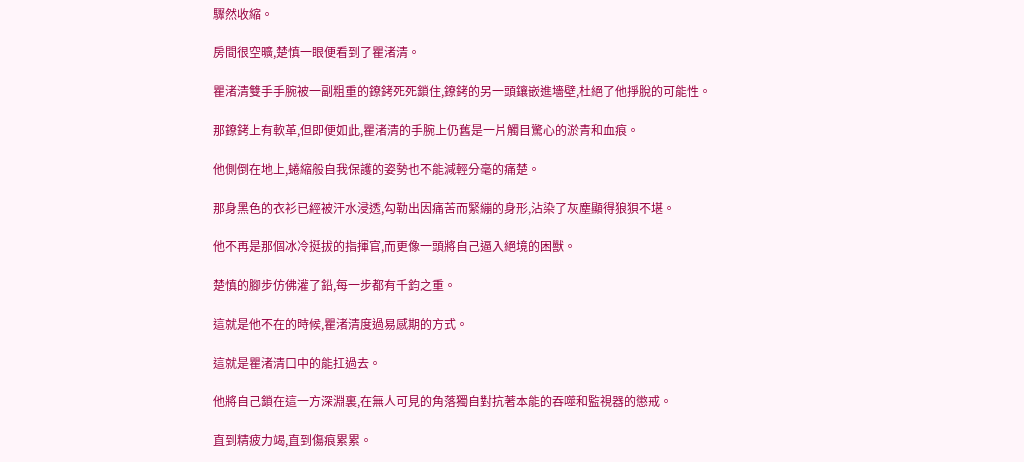驟然收縮。

房間很空曠,楚慎一眼便看到了瞿渚清。

瞿渚清雙手手腕被一副粗重的鐐銬死死鎖住,鐐銬的另一頭鑲嵌進墻壁,杜絕了他掙脫的可能性。

那鐐銬上有軟革,但即便如此,瞿渚清的手腕上仍舊是一片觸目驚心的淤青和血痕。

他側倒在地上,蜷縮般自我保護的姿勢也不能減輕分毫的痛楚。

那身黑色的衣衫已經被汗水浸透,勾勒出因痛苦而緊繃的身形,沾染了灰塵顯得狼狽不堪。

他不再是那個冰冷挺拔的指揮官,而更像一頭將自己逼入絕境的困獸。

楚慎的腳步仿佛灌了鉛,每一步都有千鈞之重。

這就是他不在的時候,瞿渚清度過易感期的方式。

這就是瞿渚清口中的能扛過去。

他將自己鎖在這一方深淵裏,在無人可見的角落獨自對抗著本能的吞噬和監視器的懲戒。

直到精疲力竭,直到傷痕累累。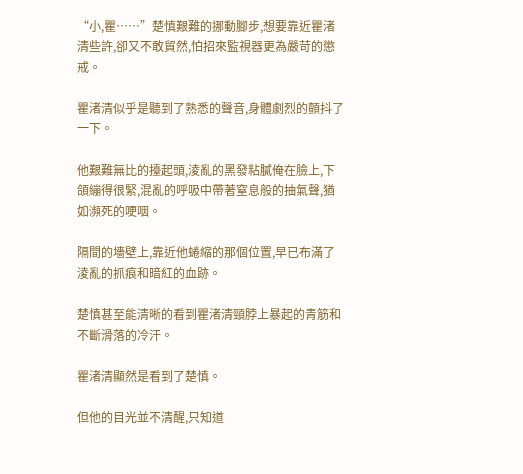“小,瞿……”楚慎艱難的挪動腳步,想要靠近瞿渚清些許,卻又不敢貿然,怕招來監視器更為嚴苛的懲戒。

瞿渚清似乎是聽到了熟悉的聲音,身體劇烈的顫抖了一下。

他艱難無比的擡起頭,淩亂的黑發粘膩俺在臉上,下頜繃得很緊,混亂的呼吸中帶著窒息般的抽氣聲,猶如瀕死的哽咽。

隔間的墻壁上,靠近他蜷縮的那個位置,早已布滿了淩亂的抓痕和暗紅的血跡。

楚慎甚至能清晰的看到瞿渚清頸脖上暴起的青筋和不斷滑落的冷汗。

瞿渚清顯然是看到了楚慎。

但他的目光並不清醒,只知道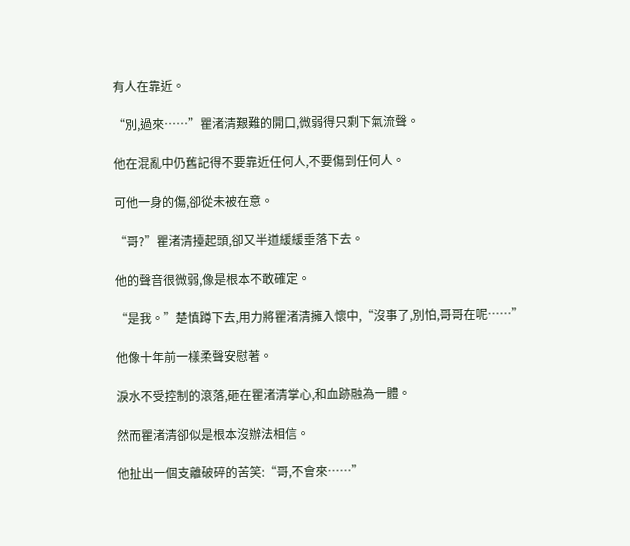有人在靠近。

“別,過來……”瞿渚清艱難的開口,微弱得只剩下氣流聲。

他在混亂中仍舊記得不要靠近任何人,不要傷到任何人。

可他一身的傷,卻從未被在意。

“哥?”瞿渚清擡起頭,卻又半道緩緩垂落下去。

他的聲音很微弱,像是根本不敢確定。

“是我。”楚慎蹲下去,用力將瞿渚清擁入懷中,“沒事了,別怕,哥哥在呢……”

他像十年前一樣柔聲安慰著。

淚水不受控制的滾落,砸在瞿渚清掌心,和血跡融為一體。

然而瞿渚清卻似是根本沒辦法相信。

他扯出一個支離破碎的苦笑:“哥,不會來……”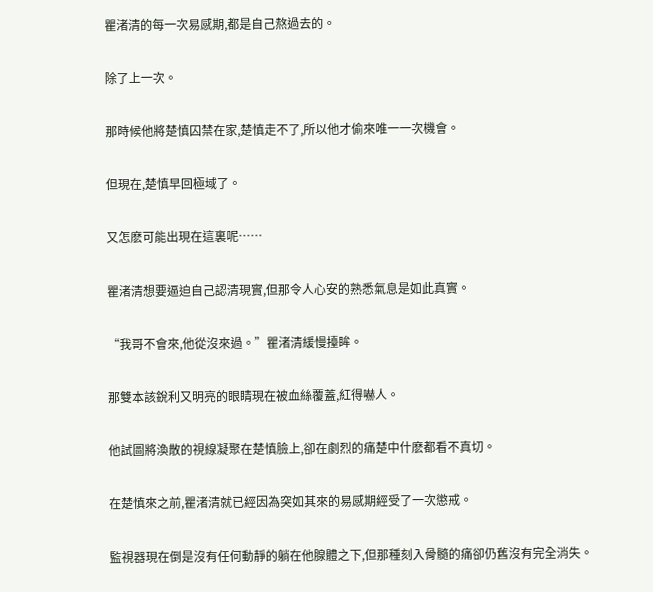瞿渚清的每一次易感期,都是自己熬過去的。

除了上一次。

那時候他將楚慎囚禁在家,楚慎走不了,所以他才偷來唯一一次機會。

但現在,楚慎早回極域了。

又怎麽可能出現在這裏呢……

瞿渚清想要逼迫自己認清現實,但那令人心安的熟悉氣息是如此真實。

“我哥不會來,他從沒來過。”瞿渚清緩慢擡眸。

那雙本該銳利又明亮的眼睛現在被血絲覆蓋,紅得嚇人。

他試圖將渙散的視線凝聚在楚慎臉上,卻在劇烈的痛楚中什麽都看不真切。

在楚慎來之前,瞿渚清就已經因為突如其來的易感期經受了一次懲戒。

監視器現在倒是沒有任何動靜的躺在他腺體之下,但那種刻入骨髓的痛卻仍舊沒有完全消失。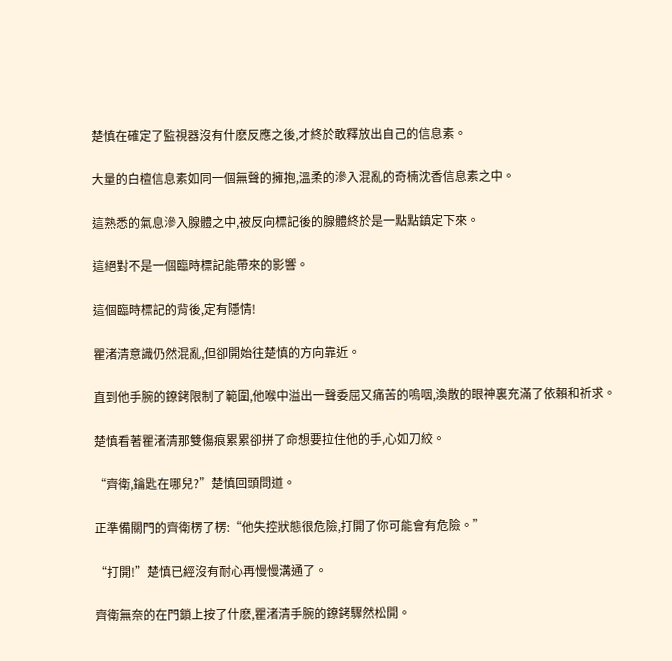楚慎在確定了監視器沒有什麽反應之後,才終於敢釋放出自己的信息素。

大量的白檀信息素如同一個無聲的擁抱,溫柔的滲入混亂的奇楠沈香信息素之中。

這熟悉的氣息滲入腺體之中,被反向標記後的腺體終於是一點點鎮定下來。

這絕對不是一個臨時標記能帶來的影響。

這個臨時標記的背後,定有隱情!

瞿渚清意識仍然混亂,但卻開始往楚慎的方向靠近。

直到他手腕的鐐銬限制了範圍,他喉中溢出一聲委屈又痛苦的嗚咽,渙散的眼神裏充滿了依賴和祈求。

楚慎看著瞿渚清那雙傷痕累累卻拼了命想要拉住他的手,心如刀絞。

“齊衛,鑰匙在哪兒?”楚慎回頭問道。

正準備關門的齊衛楞了楞:“他失控狀態很危險,打開了你可能會有危險。”

“打開!”楚慎已經沒有耐心再慢慢溝通了。

齊衛無奈的在門鎖上按了什麽,瞿渚清手腕的鐐銬驟然松開。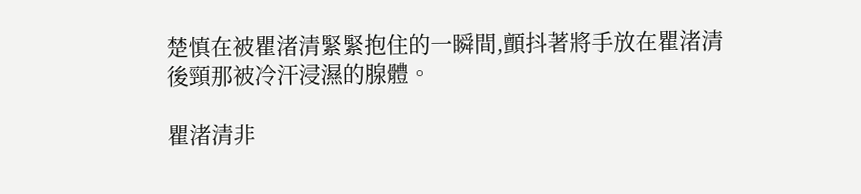楚慎在被瞿渚清緊緊抱住的一瞬間,顫抖著將手放在瞿渚清後頸那被冷汗浸濕的腺體。

瞿渚清非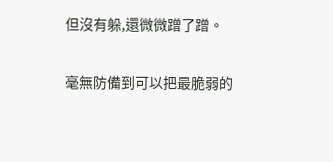但沒有躲,還微微蹭了蹭。

毫無防備到可以把最脆弱的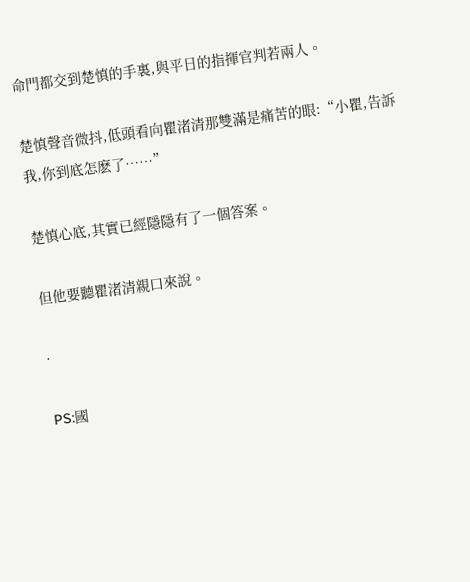命門都交到楚慎的手裏,與平日的指揮官判若兩人。

楚慎聲音微抖,低頭看向瞿渚清那雙滿是痛苦的眼:“小瞿,告訴我,你到底怎麽了……”

楚慎心底,其實已經隱隱有了一個答案。

但他要聽瞿渚清親口來說。

·

PS:國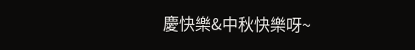慶快樂&中秋快樂呀~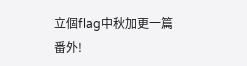立個flag中秋加更一篇番外!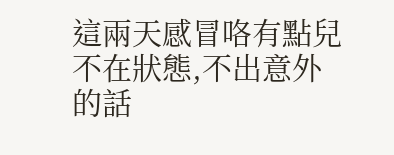這兩天感冒咯有點兒不在狀態,不出意外的話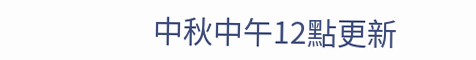中秋中午12點更新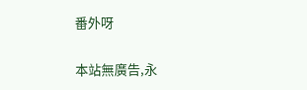番外呀

本站無廣告,永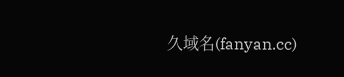久域名(fanyan.cc)